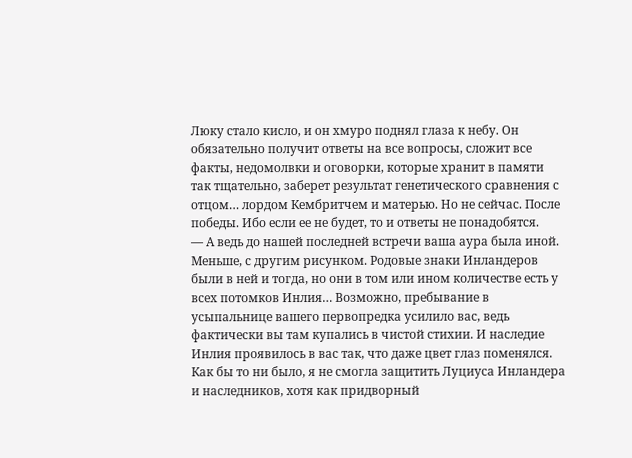Люку стало кисло, и он хмуро поднял глаза к небу. Он обязательно получит ответы на все вопросы, сложит все факты, недомолвки и оговорки, которые хранит в памяти так тщательно, заберет результат генетического сравнения с отцом… лордом Кембритчем и матерью. Но не сейчас. После победы. Ибо если ее не будет, то и ответы не понадобятся.
— А ведь до нашей последней встречи ваша аура была иной. Меньше, с другим рисунком. Родовые знаки Инландеров были в ней и тогда, но они в том или ином количестве есть у всех потомков Инлия… Возможно, пребывание в усыпальнице вашего первопредка усилило вас, ведь фактически вы там купались в чистой стихии. И наследие Инлия проявилось в вас так, что даже цвет глаз поменялся. Как бы то ни было, я не смогла защитить Луциуса Инландера и наследников, хотя как придворный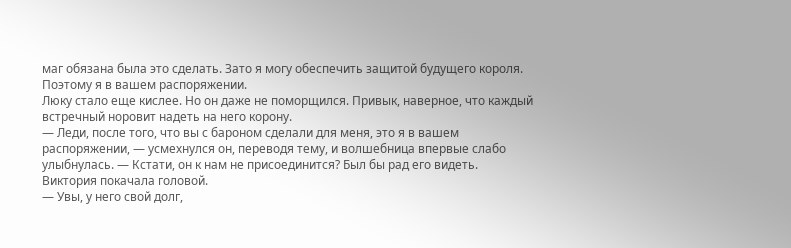маг обязана была это сделать. Зато я могу обеспечить защитой будущего короля. Поэтому я в вашем распоряжении.
Люку стало еще кислее. Но он даже не поморщился. Привык, наверное, что каждый встречный норовит надеть на него корону.
— Леди, после того, что вы с бароном сделали для меня, это я в вашем распоряжении, — усмехнулся он, переводя тему, и волшебница впервые слабо улыбнулась. — Кстати, он к нам не присоединится? Был бы рад его видеть.
Виктория покачала головой.
— Увы, у него свой долг,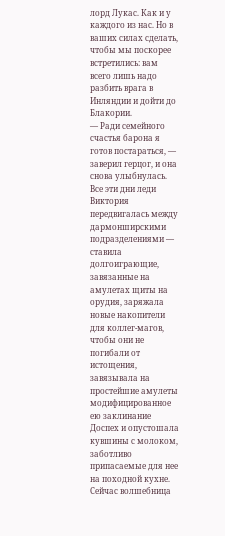лорд Лукас. Как и у каждого из нас. Но в ваших силах сделать, чтобы мы поскорее встретились: вам всего лишь надо разбить врага в Инляндии и дойти до Блакории.
— Ради семейного счастья барона я готов постараться, — заверил герцог, и она снова улыбнулась.
Все эти дни леди Виктория передвигалась между дармонширскими подразделениями — ставила долгоиграющие, завязанные на амулетах щиты на орудия, заряжала новые накопители для коллег-магов, чтобы они не погибали от истощения, завязывала на простейшие амулеты модифицированное ею заклинание Доспех и опустошала кувшины с молоком, заботливо припасаемые для нее на походной кухне.
Сейчас волшебница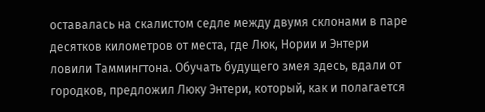оставалась на скалистом седле между двумя склонами в паре десятков километров от места, где Люк, Нории и Энтери ловили Таммингтона. Обучать будущего змея здесь, вдали от городков, предложил Люку Энтери, который, как и полагается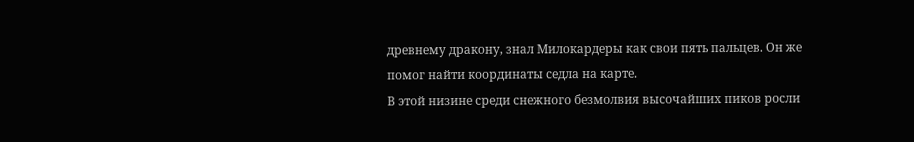древнему дракону, знал Милокардеры как свои пять пальцев. Он же помог найти координаты седла на карте.
В этой низине среди снежного безмолвия высочайших пиков росли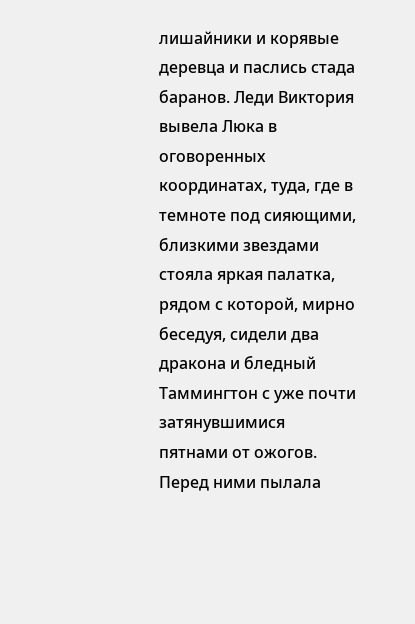лишайники и корявые деревца и паслись стада баранов. Леди Виктория вывела Люка в оговоренных координатах, туда, где в темноте под сияющими, близкими звездами стояла яркая палатка, рядом с которой, мирно беседуя, сидели два дракона и бледный Таммингтон с уже почти затянувшимися пятнами от ожогов. Перед ними пылала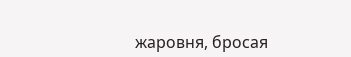жаровня, бросая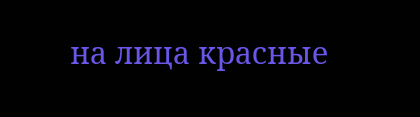на лица красные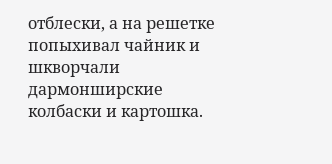отблески, а на решетке попыхивал чайник и шкворчали дармонширские колбаски и картошка.